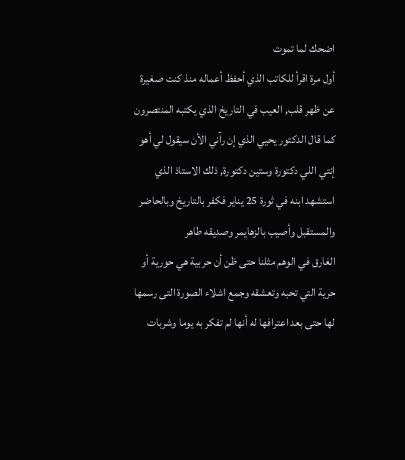اضحك لما تموت
أول مرة اقرأ للكاتب الذي أحفظ أعماله منذ كنت صغيرة عن ظهر قلب, العيب في التاريخ الذي يكتبه المنتصرون كما قال الدكتور يحيي الذي إن رآني الأن سيقول لي أهو إنتي اللي دكتورة وستين دكتورة, ذلك الاستاذ الذي استشهد ابنه في ثورة 25 يناير فكفر بالتاريخ وبالحاضر والمستقبل وأصيب بالزهايمر وصديقه طاهر
الغارق في الوهم مثلنا حتى ظن أن حربية هي حورية أو حرية التي تحبه وتعشقه وجمع اشلاء الصورة التى رسمها لها حتى بعد اعترافها له أنها لم تفكر به يوما وشربات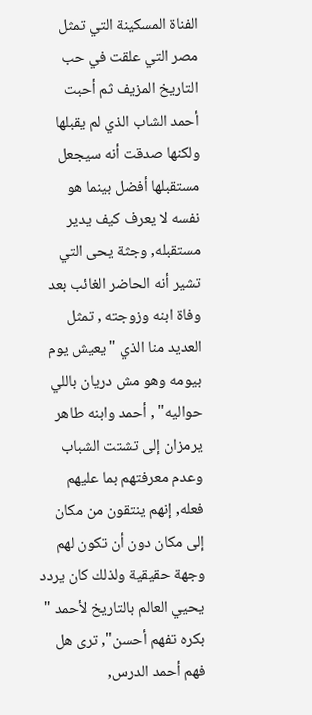الفناة المسكينة التي تمثل مصر التي علقت في حب التاريخ المزيف ثم أحبت أحمد الشاب الذي لم يقبلها ولكنها صدقت أنه سيجعل مستقبلها أفضل بينما هو
نفسه لا يعرف كيف يدير مستقبله, وجثة يحى التي تشير أنه الحاضر الغائب بعد وفاة ابنه وزوجته , تمثل العديد منا الذي "يعيش يوم بيومه وهو مش دريان باللي حواليه" , أحمد وابنه طاهر يرمزان إلى تشتت الشباب وعدم معرفتهم بما عليهم فعله, إنهم ينتقون من مكان إلى مكان دون أن تكون لهم وجهة حقيقية ولذلك كان يردد يحيي العالم بالتاريخ لأحمد " بكره تفهم أحسن", ترى هل فهم أحمد الدرس,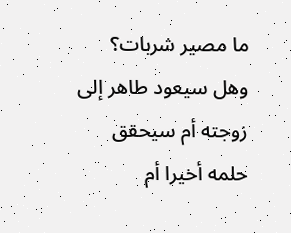ما مصير شربات؟ وهل سيعود طاهر إلى زوجته أم سيحقق حلمه أخيرا أم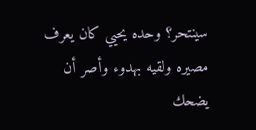سينتحر؟ وحده يحيي كان يعرف مصيره ولقيه بهدوء وأصر أن يضحك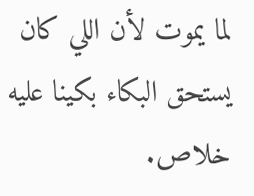لما يموت لأن اللي كان يستحق البكاء بكينا عليه خلاص.